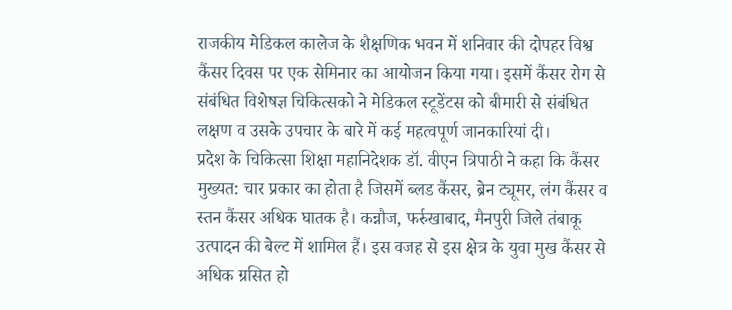राजकीय मेडिकल कालेज के शैक्षणिक भवन में शनिवार की दोपहर विश्व कैंसर दिवस पर एक सेमिनार का आयोजन किया गया। इसमें कैंसर रोग से संबंधित विशेषज्ञ चिकित्सको ने मेडिकल स्टूडेंटस को बीमारी से संबंधित लक्षण व उसके उपचार के बारे में कई महत्वपूर्ण जानकारियां दी।
प्रदेश के चिकित्सा शिक्षा महानिदेशक डॉ. वीएन त्रिपाठी ने कहा कि कैंसर मुख्यत: चार प्रकार का होता है जिसमें ब्लड कैंसर, ब्रेन ट्यूमर, लंग कैंसर व स्तन कैंसर अधिक घातक है। कन्नौज, फर्रुखाबाद, मैनपुरी जिले तंबाकू उत्पादन की बेल्ट में शामिल हैं। इस वजह से इस क्षेत्र के युवा मुख कैंसर से अधिक ग्रसित हो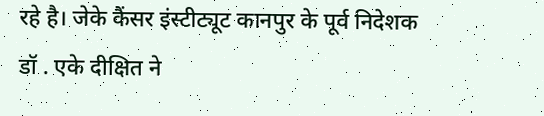रहे है। जेके कैंसर इंस्टीट्यूट कानपुर के पूर्व निदेशक डॉ . एके दीक्षित ने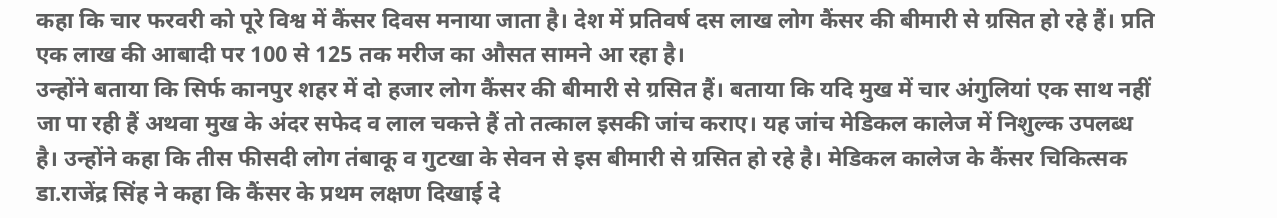कहा कि चार फरवरी को पूरे विश्व में कैंसर दिवस मनाया जाता है। देश में प्रतिवर्ष दस लाख लोग कैंसर की बीमारी से ग्रसित हो रहे हैं। प्रति एक लाख की आबादी पर 100 से 125 तक मरीज का औसत सामने आ रहा है।
उन्होंने बताया कि सिर्फ कानपुर शहर में दो हजार लोग कैंसर की बीमारी से ग्रसित हैं। बताया कि यदि मुख में चार अंगुलियां एक साथ नहीं जा पा रही हैं अथवा मुख के अंदर सफेद व लाल चकत्ते हैं तो तत्काल इसकी जांच कराए। यह जांच मेडिकल कालेज में निशुल्क उपलब्ध है। उन्होंने कहा कि तीस फीसदी लोग तंबाकू व गुटखा के सेवन से इस बीमारी से ग्रसित हो रहे है। मेडिकल कालेज के कैंसर चिकित्सक डा.राजेंद्र सिंह ने कहा कि कैंसर के प्रथम लक्षण दिखाई दे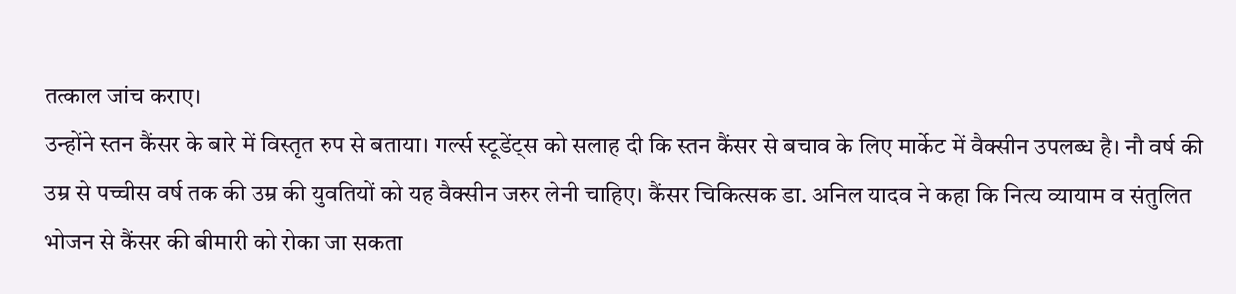तत्काल जांच कराए।
उन्होंने स्तन कैंसर के बारे में विस्तृत रुप से बताया। गर्ल्स स्टूडेंट्स को सलाह दी कि स्तन कैंसर से बचाव के लिए मार्केट में वैक्सीन उपलब्ध है। नौ वर्ष की उम्र से पच्चीस वर्ष तक की उम्र की युवतियों को यह वैक्सीन जरुर लेनी चाहिए। कैंसर चिकित्सक डा. अनिल यादव ने कहा कि नित्य व्यायाम व संतुलित भोजन से कैंसर की बीमारी को रोका जा सकता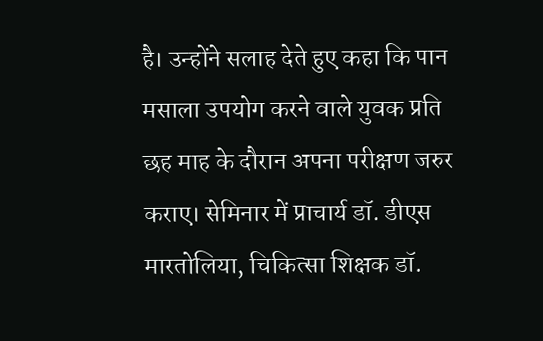है। उन्होंने सलाह देते हुए कहा कि पान मसाला उपयोग करने वाले युवक प्रति छह माह के दौरान अपना परीक्षण जरुर कराए। सेमिनार में प्राचार्य डॉ. डीएस मारतोलिया, चिकित्सा शिक्षक डॉ.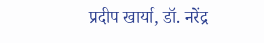प्रदीप खार्या, डॉ. नरेंद्र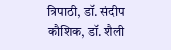त्रिपाठी, डॉ. संदीप कौशिक, डॉ. शैली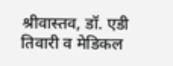श्रीवास्तव, डॉ. एडी तिवारी व मेडिकल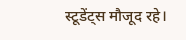स्टूडेंट्स मौजूद रहे।